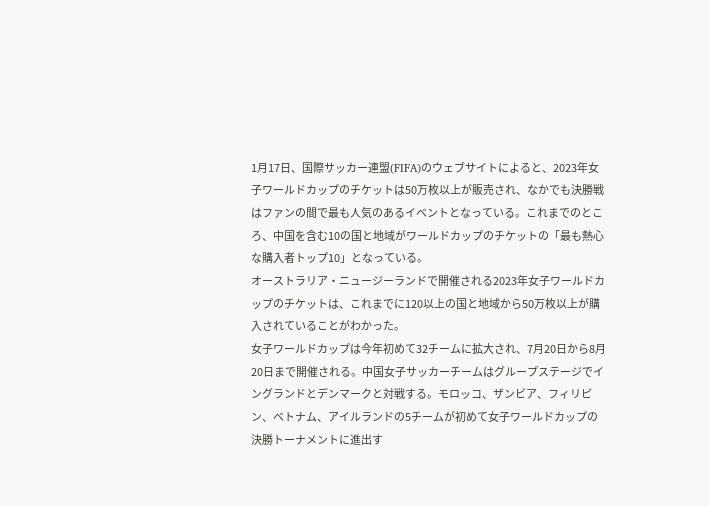1月17日、国際サッカー連盟(FIFA)のウェブサイトによると、2023年女子ワールドカップのチケットは50万枚以上が販売され、なかでも決勝戦はファンの間で最も人気のあるイベントとなっている。これまでのところ、中国を含む10の国と地域がワールドカップのチケットの「最も熱心な購入者トップ10」となっている。
オーストラリア・ニュージーランドで開催される2023年女子ワールドカップのチケットは、これまでに120以上の国と地域から50万枚以上が購入されていることがわかった。
女子ワールドカップは今年初めて32チームに拡大され、7月20日から8月20日まで開催される。中国女子サッカーチームはグループステージでイングランドとデンマークと対戦する。モロッコ、ザンビア、フィリピン、ベトナム、アイルランドの5チームが初めて女子ワールドカップの決勝トーナメントに進出す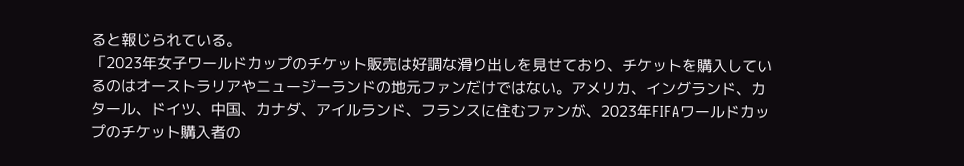ると報じられている。
「2023年女子ワールドカップのチケット販売は好調な滑り出しを見せており、チケットを購入しているのはオーストラリアやニュージーランドの地元ファンだけではない。アメリカ、イングランド、カタール、ドイツ、中国、カナダ、アイルランド、フランスに住むファンが、2023年FIFAワールドカップのチケット購入者の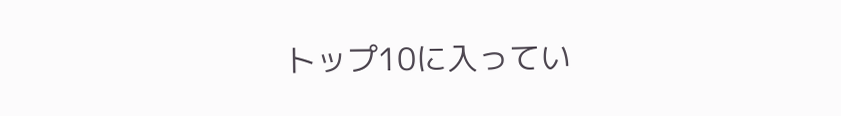トップ10に入ってい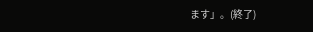ます」。(終了)